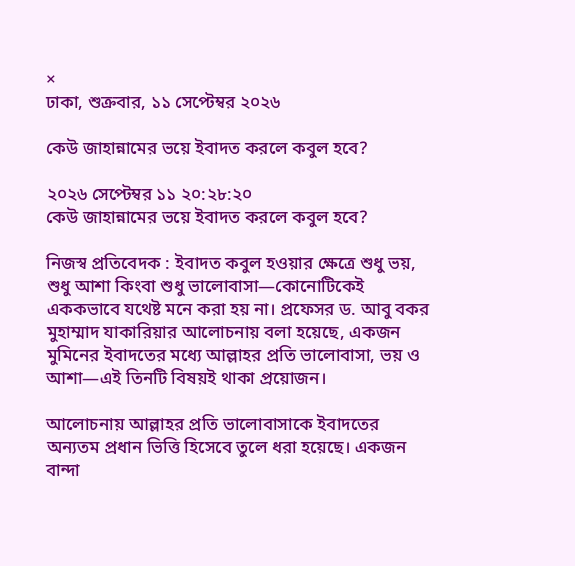×
ঢাকা, শুক্রবার, ১১ সেপ্টেম্বর ২০২৬

কেউ জাহান্নামের ভয়ে ইবাদত করলে কবুল হবে?

২০২৬ সেপ্টেম্বর ১১ ২০:২৮:২০
কেউ জাহান্নামের ভয়ে ইবাদত করলে কবুল হবে?

নিজস্ব প্রতিবেদক : ইবাদত কবুল হওয়ার ক্ষেত্রে শুধু ভয়, শুধু আশা কিংবা শুধু ভালোবাসা—কোনোটিকেই এককভাবে যথেষ্ট মনে করা হয় না। প্রফেসর ড. আবু বকর মুহাম্মাদ যাকারিয়ার আলোচনায় বলা হয়েছে, একজন মুমিনের ইবাদতের মধ্যে আল্লাহর প্রতি ভালোবাসা, ভয় ও আশা—এই তিনটি বিষয়ই থাকা প্রয়োজন।

আলোচনায় আল্লাহর প্রতি ভালোবাসাকে ইবাদতের অন্যতম প্রধান ভিত্তি হিসেবে তুলে ধরা হয়েছে। একজন বান্দা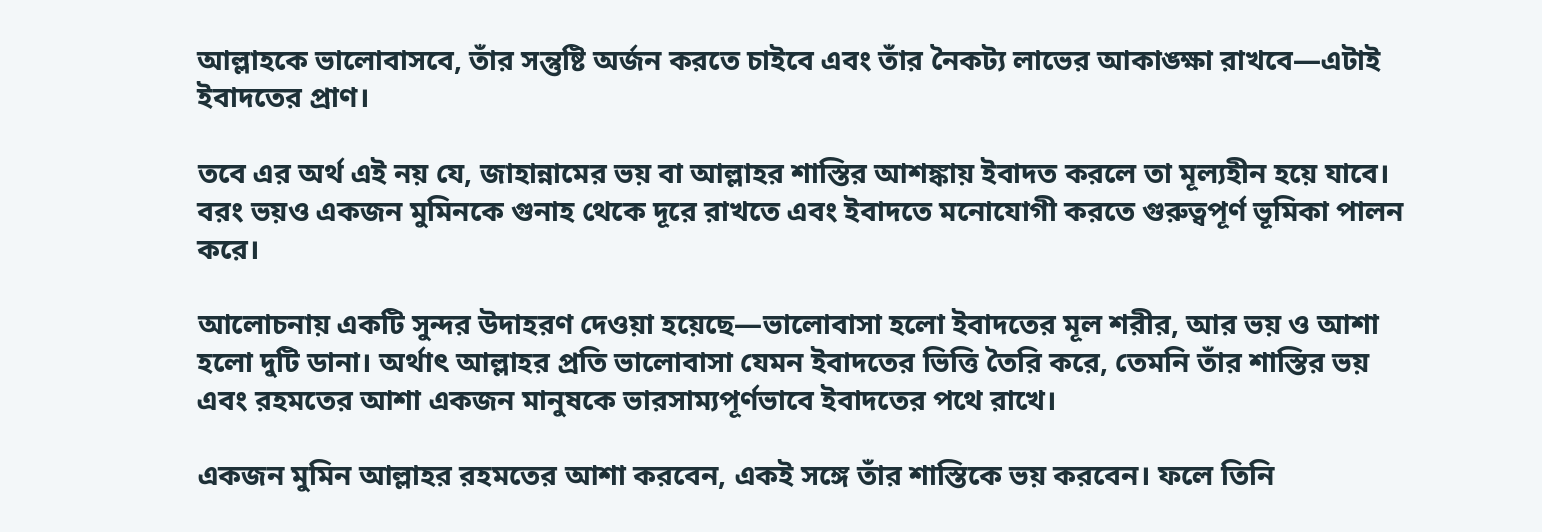আল্লাহকে ভালোবাসবে, তাঁর সন্তুষ্টি অর্জন করতে চাইবে এবং তাঁর নৈকট্য লাভের আকাঙ্ক্ষা রাখবে—এটাই ইবাদতের প্রাণ।

তবে এর অর্থ এই নয় যে, জাহান্নামের ভয় বা আল্লাহর শাস্তির আশঙ্কায় ইবাদত করলে তা মূল্যহীন হয়ে যাবে। বরং ভয়ও একজন মুমিনকে গুনাহ থেকে দূরে রাখতে এবং ইবাদতে মনোযোগী করতে গুরুত্বপূর্ণ ভূমিকা পালন করে।

আলোচনায় একটি সুন্দর উদাহরণ দেওয়া হয়েছে—ভালোবাসা হলো ইবাদতের মূল শরীর, আর ভয় ও আশা হলো দুটি ডানা। অর্থাৎ আল্লাহর প্রতি ভালোবাসা যেমন ইবাদতের ভিত্তি তৈরি করে, তেমনি তাঁর শাস্তির ভয় এবং রহমতের আশা একজন মানুষকে ভারসাম্যপূর্ণভাবে ইবাদতের পথে রাখে।

একজন মুমিন আল্লাহর রহমতের আশা করবেন, একই সঙ্গে তাঁর শাস্তিকে ভয় করবেন। ফলে তিনি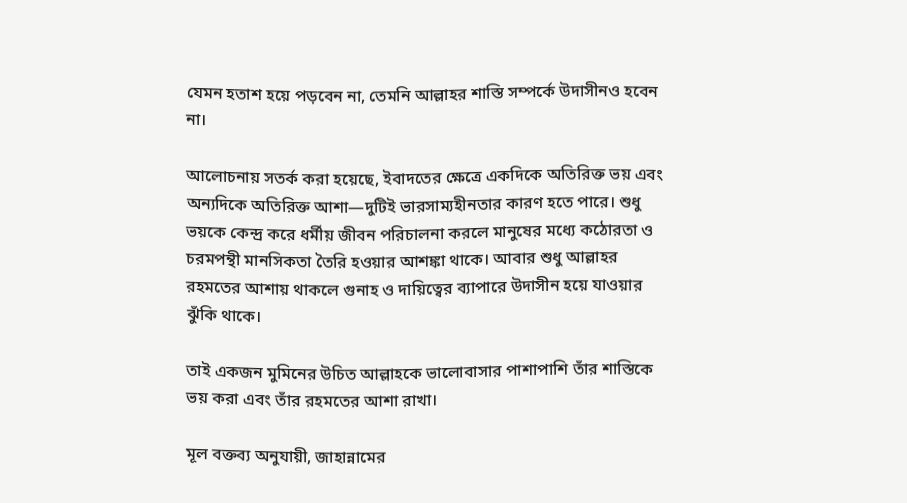যেমন হতাশ হয়ে পড়বেন না, তেমনি আল্লাহর শাস্তি সম্পর্কে উদাসীনও হবেন না।

আলোচনায় সতর্ক করা হয়েছে, ইবাদতের ক্ষেত্রে একদিকে অতিরিক্ত ভয় এবং অন্যদিকে অতিরিক্ত আশা—দুটিই ভারসাম্যহীনতার কারণ হতে পারে। শুধু ভয়কে কেন্দ্র করে ধর্মীয় জীবন পরিচালনা করলে মানুষের মধ্যে কঠোরতা ও চরমপন্থী মানসিকতা তৈরি হওয়ার আশঙ্কা থাকে। আবার শুধু আল্লাহর রহমতের আশায় থাকলে গুনাহ ও দায়িত্বের ব্যাপারে উদাসীন হয়ে যাওয়ার ঝুঁকি থাকে।

তাই একজন মুমিনের উচিত আল্লাহকে ভালোবাসার পাশাপাশি তাঁর শাস্তিকে ভয় করা এবং তাঁর রহমতের আশা রাখা।

মূল বক্তব্য অনুযায়ী, জাহান্নামের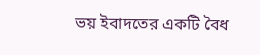ভয় ইবাদতের একটি বৈধ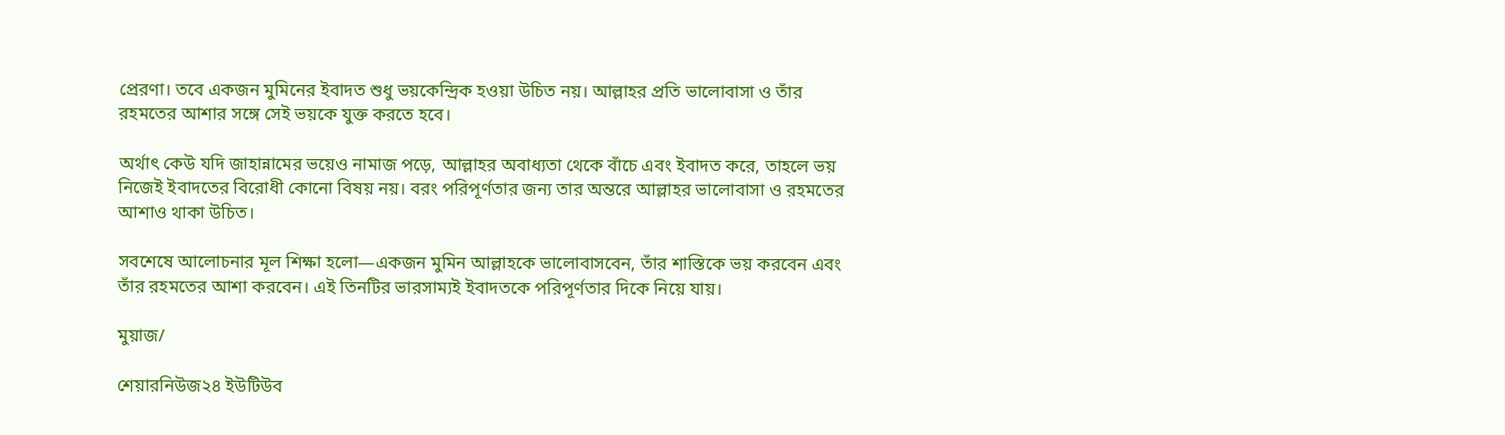প্রেরণা। তবে একজন মুমিনের ইবাদত শুধু ভয়কেন্দ্রিক হওয়া উচিত নয়। আল্লাহর প্রতি ভালোবাসা ও তাঁর রহমতের আশার সঙ্গে সেই ভয়কে যুক্ত করতে হবে।

অর্থাৎ কেউ যদি জাহান্নামের ভয়েও নামাজ পড়ে, আল্লাহর অবাধ্যতা থেকে বাঁচে এবং ইবাদত করে, তাহলে ভয় নিজেই ইবাদতের বিরোধী কোনো বিষয় নয়। বরং পরিপূর্ণতার জন্য তার অন্তরে আল্লাহর ভালোবাসা ও রহমতের আশাও থাকা উচিত।

সবশেষে আলোচনার মূল শিক্ষা হলো—একজন মুমিন আল্লাহকে ভালোবাসবেন, তাঁর শাস্তিকে ভয় করবেন এবং তাঁর রহমতের আশা করবেন। এই তিনটির ভারসাম্যই ইবাদতকে পরিপূর্ণতার দিকে নিয়ে যায়।

মুয়াজ/

শেয়ারনিউজ২৪ ইউটিউব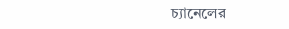চ্যানেলের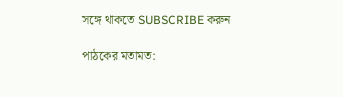সঙ্গে থাকতে SUBSCRIBE করুন

পাঠকের মতামত: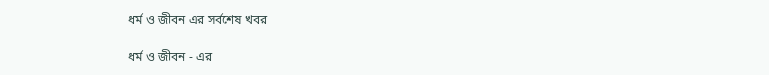ধর্ম ও জীবন এর সর্বশেষ খবর

ধর্ম ও জীবন - এর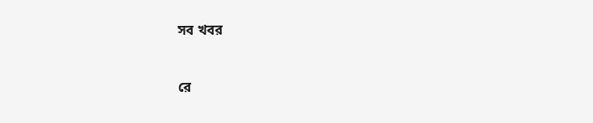সব খবর



রে